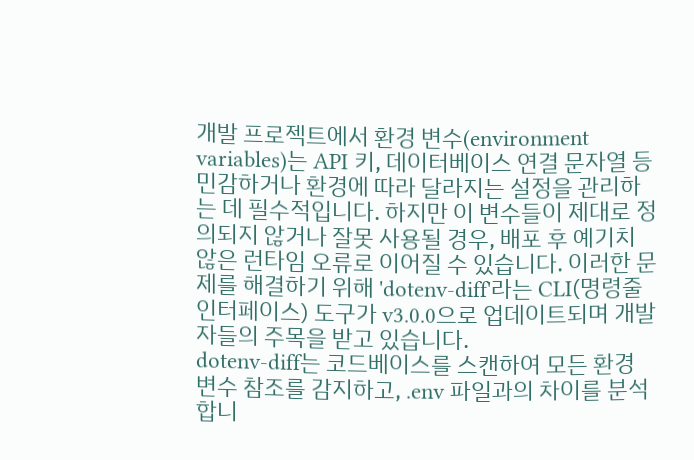개발 프로젝트에서 환경 변수(environment variables)는 API 키, 데이터베이스 연결 문자열 등 민감하거나 환경에 따라 달라지는 설정을 관리하는 데 필수적입니다. 하지만 이 변수들이 제대로 정의되지 않거나 잘못 사용될 경우, 배포 후 예기치 않은 런타임 오류로 이어질 수 있습니다. 이러한 문제를 해결하기 위해 'dotenv-diff'라는 CLI(명령줄 인터페이스) 도구가 v3.0.0으로 업데이트되며 개발자들의 주목을 받고 있습니다.
dotenv-diff는 코드베이스를 스캔하여 모든 환경 변수 참조를 감지하고, .env 파일과의 차이를 분석합니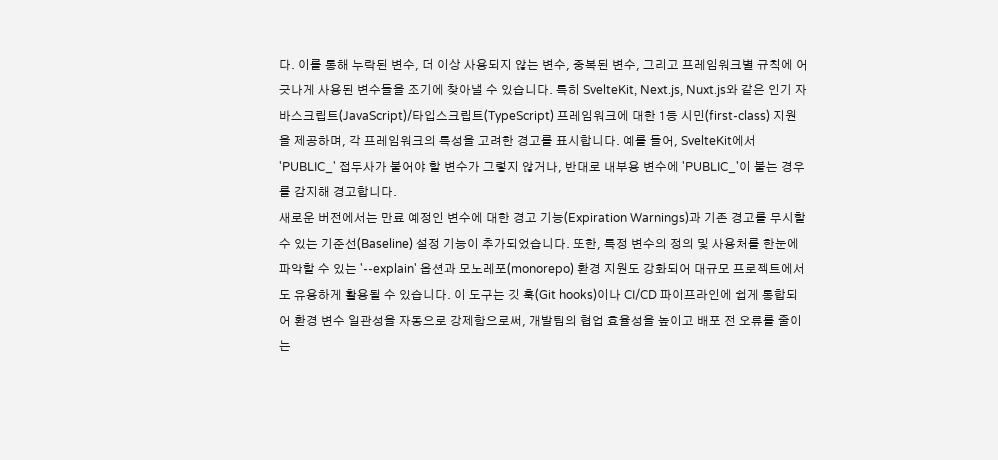다. 이를 통해 누락된 변수, 더 이상 사용되지 않는 변수, 중복된 변수, 그리고 프레임워크별 규칙에 어긋나게 사용된 변수들을 조기에 찾아낼 수 있습니다. 특히 SvelteKit, Next.js, Nuxt.js와 같은 인기 자바스크립트(JavaScript)/타입스크립트(TypeScript) 프레임워크에 대한 1등 시민(first-class) 지원을 제공하며, 각 프레임워크의 특성을 고려한 경고를 표시합니다. 예를 들어, SvelteKit에서 'PUBLIC_' 접두사가 붙어야 할 변수가 그렇지 않거나, 반대로 내부용 변수에 'PUBLIC_'이 붙는 경우를 감지해 경고합니다.
새로운 버전에서는 만료 예정인 변수에 대한 경고 기능(Expiration Warnings)과 기존 경고를 무시할 수 있는 기준선(Baseline) 설정 기능이 추가되었습니다. 또한, 특정 변수의 정의 및 사용처를 한눈에 파악할 수 있는 '--explain' 옵션과 모노레포(monorepo) 환경 지원도 강화되어 대규모 프로젝트에서도 유용하게 활용될 수 있습니다. 이 도구는 깃 훅(Git hooks)이나 CI/CD 파이프라인에 쉽게 통합되어 환경 변수 일관성을 자동으로 강제함으로써, 개발팀의 협업 효율성을 높이고 배포 전 오류를 줄이는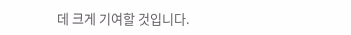데 크게 기여할 것입니다.